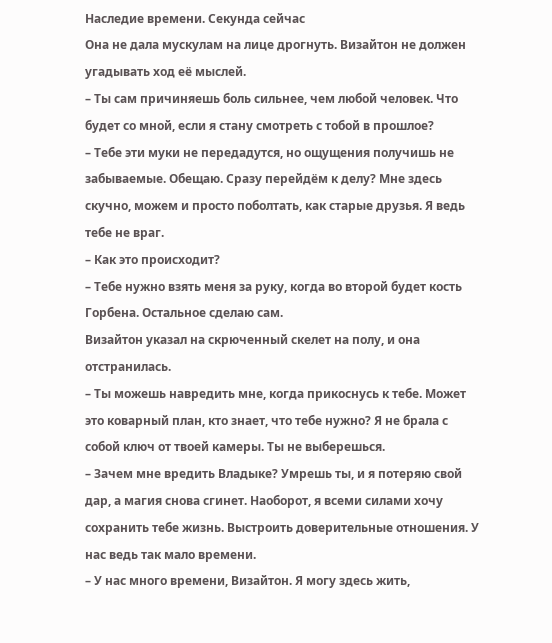Наследие времени. Секунда сейчас
Она не дала мускулам на лице дрогнуть. Визайтон не должен угадывать ход её мыслей.
– Ты сам причиняешь боль сильнее, чем любой человек. Что будет со мной, если я стану смотреть с тобой в прошлое?
– Тебе эти муки не передадутся, но ощущения получишь не забываемые. Обещаю. Сразу перейдём к делу? Мне здесь скучно, можем и просто поболтать, как старые друзья. Я ведь тебе не враг.
– Как это происходит?
– Тебе нужно взять меня за руку, когда во второй будет кость Горбена. Остальное сделаю сам.
Визайтон указал на скрюченный скелет на полу, и она отстранилась.
– Ты можешь навредить мне, когда прикоснусь к тебе. Может это коварный план, кто знает, что тебе нужно? Я не брала с собой ключ от твоей камеры. Ты не выберешься.
– Зачем мне вредить Владыке? Умрешь ты, и я потеряю свой дар, а магия снова сгинет. Наоборот, я всеми силами хочу сохранить тебе жизнь. Выстроить доверительные отношения. У нас ведь так мало времени.
– У нас много времени, Визайтон. Я могу здесь жить,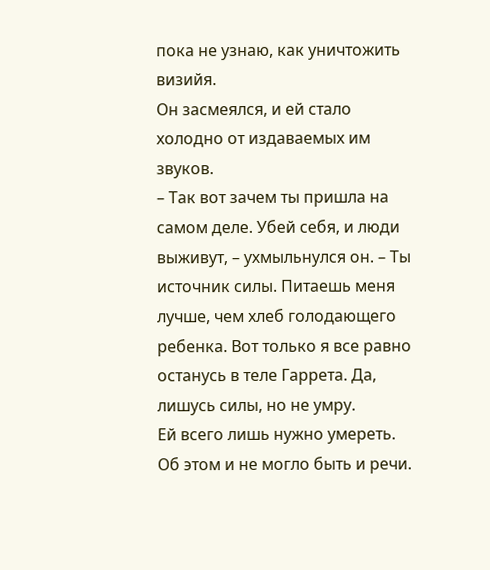пока не узнаю, как уничтожить визийя.
Он засмеялся, и ей стало холодно от издаваемых им звуков.
– Так вот зачем ты пришла на самом деле. Убей себя, и люди выживут, – ухмыльнулся он. – Ты источник силы. Питаешь меня лучше, чем хлеб голодающего ребенка. Вот только я все равно останусь в теле Гаррета. Да, лишусь силы, но не умру.
Ей всего лишь нужно умереть. Об этом и не могло быть и речи.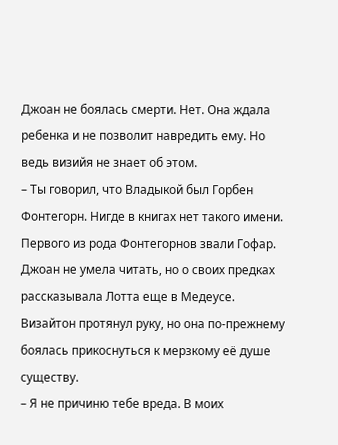Джоан не боялась смерти. Нет. Она ждала ребенка и не позволит навредить ему. Но ведь визийя не знает об этом.
– Ты говорил, что Владыкой был Горбен Фонтегорн. Нигде в книгах нет такого имени. Первого из рода Фонтегорнов звали Гофар.
Джоан не умела читать, но о своих предках рассказывала Лотта еще в Медеусе.
Визайтон протянул руку, но она по‑прежнему боялась прикоснуться к мерзкому её душе существу.
– Я не причиню тебе вреда. В моих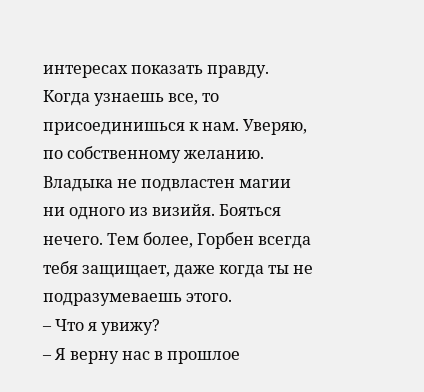интересах показать правду. Когда узнаешь все, то присоединишься к нам. Уверяю, по собственному желанию. Владыка не подвластен магии ни одного из визийя. Бояться нечего. Тем более, Горбен всегда тебя защищает, даже когда ты не подразумеваешь этого.
– Что я увижу?
– Я верну нас в прошлое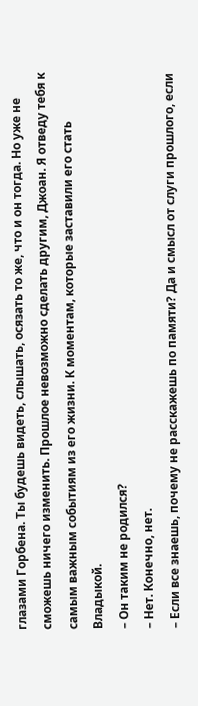глазами Горбена. Ты будешь видеть, слышать, осязать то же, что и он тогда. Но уже не сможешь ничего изменить. Прошлое невозможно сделать другим, Джоан. Я отведу тебя к самым важным событиям из его жизни. К моментам, которые заставили его стать Владыкой.
– Он таким не родился?
– Нет. Конечно, нет.
– Если все знаешь, почему не расскажешь по памяти? Да и смысл от слуги прошлого, если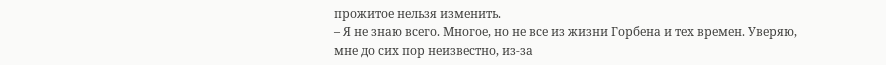прожитое нельзя изменить.
– Я не знаю всего. Многое, но не все из жизни Горбена и тех времен. Уверяю, мне до сих пор неизвестно, из‑за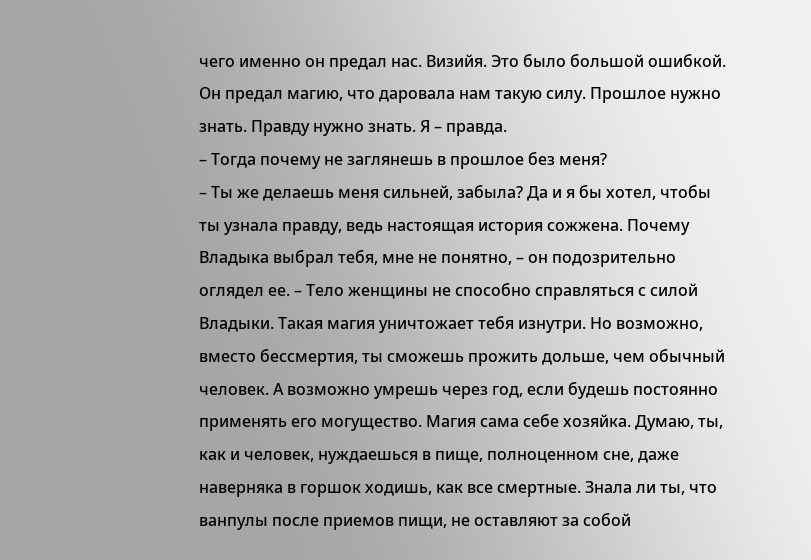чего именно он предал нас. Визийя. Это было большой ошибкой. Он предал магию, что даровала нам такую силу. Прошлое нужно знать. Правду нужно знать. Я – правда.
– Тогда почему не заглянешь в прошлое без меня?
– Ты же делаешь меня сильней, забыла? Да и я бы хотел, чтобы ты узнала правду, ведь настоящая история сожжена. Почему Владыка выбрал тебя, мне не понятно, – он подозрительно оглядел ее. – Тело женщины не способно справляться с силой Владыки. Такая магия уничтожает тебя изнутри. Но возможно, вместо бессмертия, ты сможешь прожить дольше, чем обычный человек. А возможно умрешь через год, если будешь постоянно применять его могущество. Магия сама себе хозяйка. Думаю, ты, как и человек, нуждаешься в пище, полноценном сне, даже наверняка в горшок ходишь, как все смертные. Знала ли ты, что ванпулы после приемов пищи, не оставляют за собой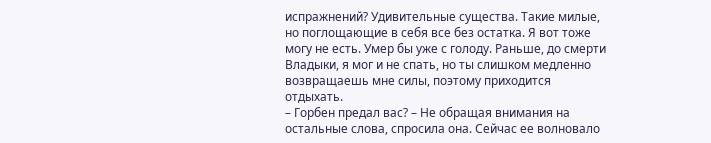испражнений? Удивительные существа. Такие милые, но поглощающие в себя все без остатка. Я вот тоже могу не есть. Умер бы уже с голоду. Раньше, до смерти Владыки, я мог и не спать, но ты слишком медленно возвращаешь мне силы, поэтому приходится отдыхать.
– Горбен предал вас? – Не обращая внимания на остальные слова, спросила она. Сейчас ее волновало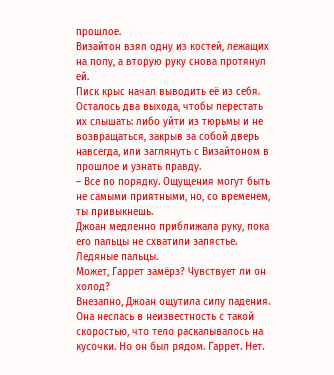прошлое.
Визайтон взял одну из костей, лежащих на полу, а вторую руку снова протянул ей.
Писк крыс начал выводить её из себя. Осталось два выхода, чтобы перестать их слышать: либо уйти из тюрьмы и не возвращаться, закрыв за собой дверь навсегда, или заглянуть с Визайтоном в прошлое и узнать правду.
– Все по порядку. Ощущения могут быть не самыми приятными, но, со временем, ты привыкнешь.
Джоан медленно приближала руку, пока его пальцы не схватили запястье. Ледяные пальцы.
Может, Гаррет замёрз? Чувствует ли он холод?
Внезапно, Джоан ощутила силу падения. Она неслась в неизвестность с такой скоростью, что тело раскалывалось на кусочки. Но он был рядом. Гаррет. Нет.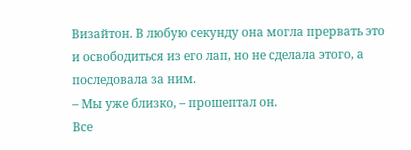Визайтон. В любую секунду она могла прервать это и освободиться из его лап, но не сделала этого, а последовала за ним.
– Мы уже близко, – прошептал он.
Все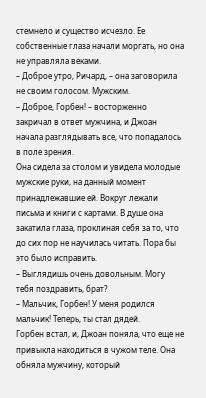стемнело и существо исчезло. Ее собственные глаза начали моргать, но она не управляла веками.
– Доброе утро, Ричард, – она заговорила не своим голосом. Мужским.
– Доброе, Горбен! – восторженно закричал в ответ мужчина, и Джоан начала разглядывать все, что попадалось в поле зрения.
Она сидела за столом и увидела молодые мужские руки, на данный момент принадлежавшие ей. Вокруг лежали письма и книги с картами. В душе она закатила глаза, проклиная себя за то, что до сих пор не научилась читать. Пора бы это было исправить.
– Выглядишь очень довольным. Могу тебя поздравить, брат?
– Мальчик, Горбен! У меня родился мальчик! Теперь, ты стал дядей.
Горбен встал, и, Джоан поняла, что еще не привыкла находиться в чужом теле. Она обняла мужчину, который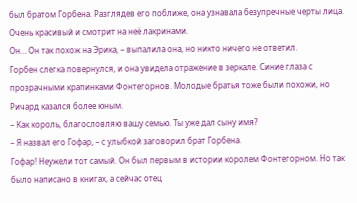был братом Горбена. Разглядев его поближе, она узнавала безупречные черты лица. Очень красивый и смотрит на неё лакринами.
Он… Он так похож на Эрика, – выпалила она, но никто ничего не ответил.
Горбен слегка повернулся, и она увидела отражение в зеркале. Синие глаза с прозрачными крапинками Фонтегорнов. Молодые братья тоже были похожи, но Ричард казался более юным.
– Как король, благословляю вашу семью. Ты уже дал сыну имя?
– Я назвал его Гофар, – с улыбкой заговорил брат Горбена.
Гофар! Неужели тот самый. Он был первым в истории королем Фонтегорном. Но так было написано в книгах, а сейчас отец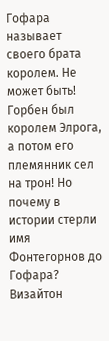Гофара называет своего брата королем. Не может быть! Горбен был королем Элрога, а потом его племянник сел на трон! Но почему в истории стерли имя Фонтегорнов до Гофара?
Визайтон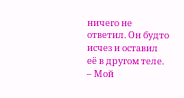ничего не ответил. Он будто исчез и оставил её в другом теле.
– Мой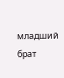младший брат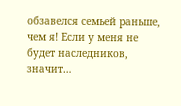обзавелся семьей раньше, чем я! Если у меня не будет наследников, значит…